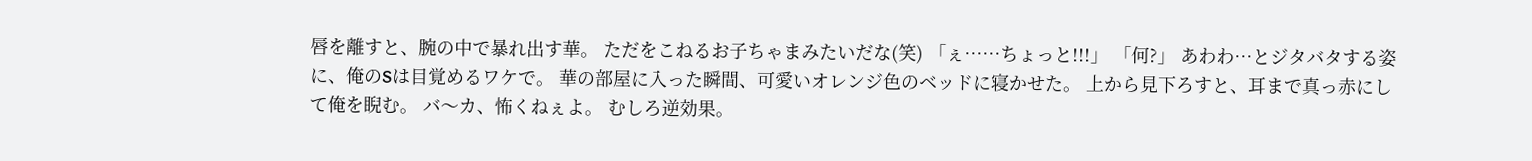唇を離すと、腕の中で暴れ出す華。 ただをこねるお子ちゃまみたいだな(笑) 「ぇ……ちょっと!!!」 「何?」 あわわ…とジタバタする姿に、俺のSは目覚めるワケで。 華の部屋に入った瞬間、可愛いオレンジ色のベッドに寝かせた。 上から見下ろすと、耳まで真っ赤にして俺を睨む。 バ〜カ、怖くねぇよ。 むしろ逆効果。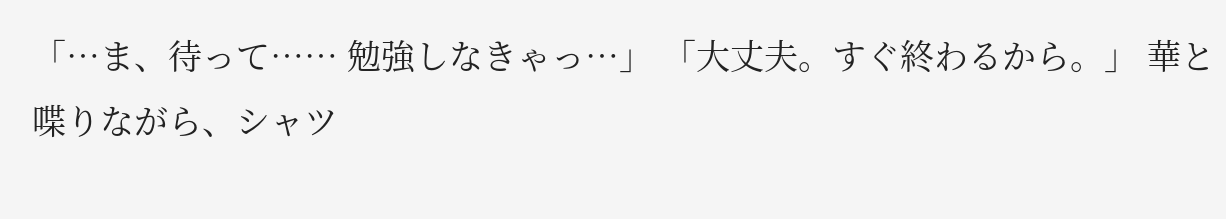「…ま、待って…… 勉強しなきゃっ…」 「大丈夫。すぐ終わるから。」 華と喋りながら、シャツ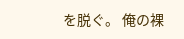を脱ぐ。 俺の裸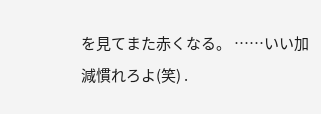を見てまた赤くなる。 ……いい加減慣れろよ(笑) .